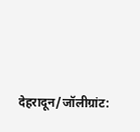देहरादून/जॉलीग्रांट: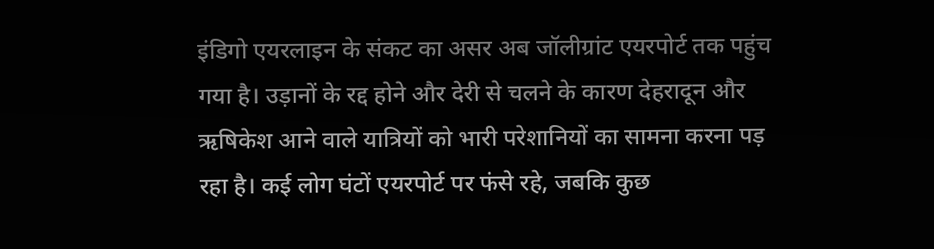इंडिगो एयरलाइन के संकट का असर अब जॉलीग्रांट एयरपोर्ट तक पहुंच गया है। उड़ानों के रद्द होने और देरी से चलने के कारण देहरादून और ऋषिकेश आने वाले यात्रियों को भारी परेशानियों का सामना करना पड़ रहा है। कई लोग घंटों एयरपोर्ट पर फंसे रहे, जबकि कुछ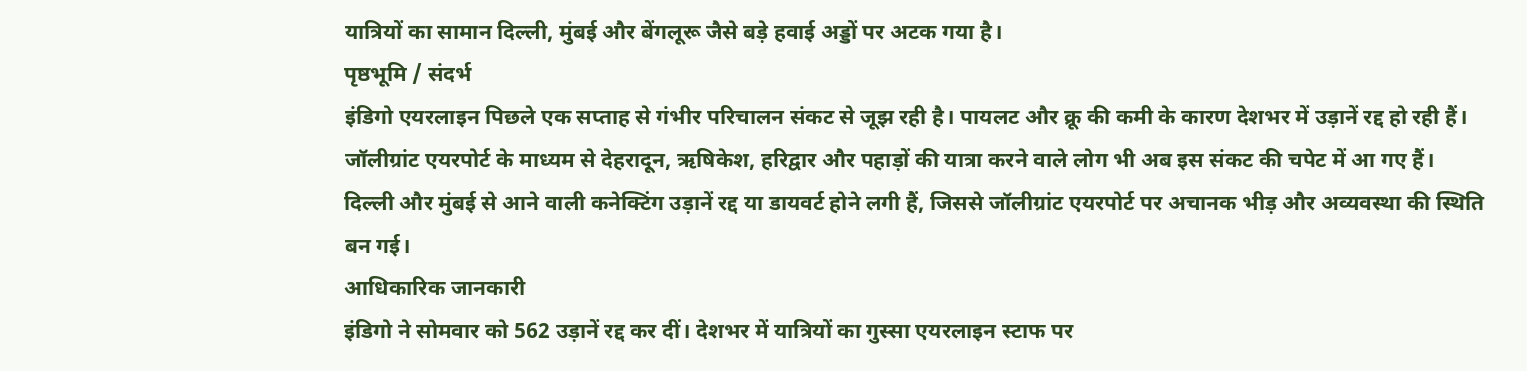यात्रियों का सामान दिल्ली, मुंबई और बेंगलूरू जैसे बड़े हवाई अड्डों पर अटक गया है।
पृष्ठभूमि / संदर्भ
इंडिगो एयरलाइन पिछले एक सप्ताह से गंभीर परिचालन संकट से जूझ रही है। पायलट और क्रू की कमी के कारण देशभर में उड़ानें रद्द हो रही हैं। जॉलीग्रांट एयरपोर्ट के माध्यम से देहरादून, ऋषिकेश, हरिद्वार और पहाड़ों की यात्रा करने वाले लोग भी अब इस संकट की चपेट में आ गए हैं। दिल्ली और मुंबई से आने वाली कनेक्टिंग उड़ानें रद्द या डायवर्ट होने लगी हैं, जिससे जॉलीग्रांट एयरपोर्ट पर अचानक भीड़ और अव्यवस्था की स्थिति बन गई।
आधिकारिक जानकारी
इंडिगो ने सोमवार को 562 उड़ानें रद्द कर दीं। देशभर में यात्रियों का गुस्सा एयरलाइन स्टाफ पर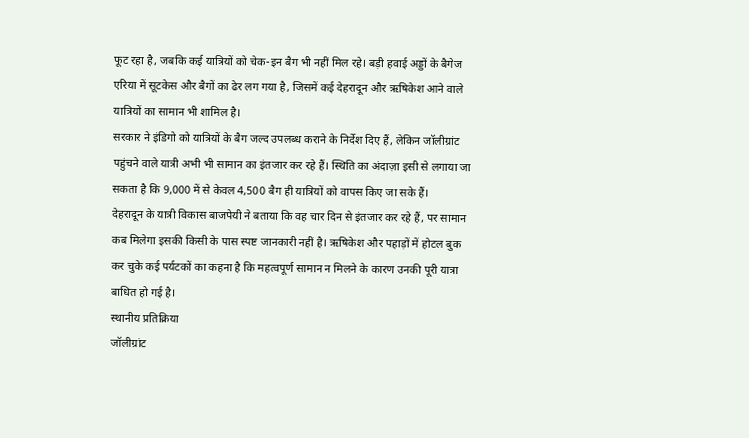फूट रहा है, जबकि कई यात्रियों को चेक-इन बैग भी नहीं मिल रहे। बड़ी हवाई अड्डों के बैगेज एरिया में सूटकेस और बैगों का ढेर लग गया है, जिसमें कई देहरादून और ऋषिकेश आने वाले यात्रियों का सामान भी शामिल है।
सरकार ने इंडिगो को यात्रियों के बैग जल्द उपलब्ध कराने के निर्देश दिए हैं, लेकिन जॉलीग्रांट पहुंचने वाले यात्री अभी भी सामान का इंतजार कर रहे हैं। स्थिति का अंदाज़ा इसी से लगाया जा सकता है कि 9,000 में से केवल 4,500 बैग ही यात्रियों को वापस किए जा सके हैं।
देहरादून के यात्री विकास बाजपेयी ने बताया कि वह चार दिन से इंतजार कर रहे हैं, पर सामान कब मिलेगा इसकी किसी के पास स्पष्ट जानकारी नहीं है। ऋषिकेश और पहाड़ों में होटल बुक कर चुके कई पर्यटकों का कहना है कि महत्वपूर्ण सामान न मिलने के कारण उनकी पूरी यात्रा बाधित हो गई है।
स्थानीय प्रतिक्रिया
जॉलीग्रांट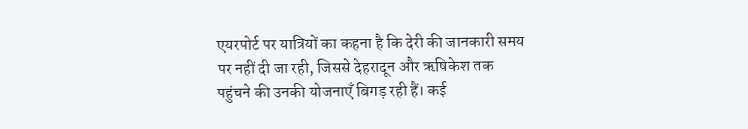एयरपोर्ट पर यात्रियों का कहना है कि देरी की जानकारी समय पर नहीं दी जा रही, जिससे देहरादून और ऋषिकेश तक पहुंचने की उनकी योजनाएँ बिगड़ रही हैं। कई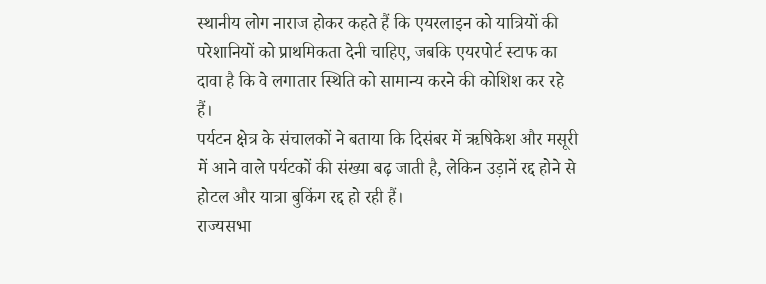स्थानीय लोग नाराज होकर कहते हैं कि एयरलाइन को यात्रियों की परेशानियों को प्राथमिकता देनी चाहिए, जबकि एयरपोर्ट स्टाफ का दावा है कि वे लगातार स्थिति को सामान्य करने की कोशिश कर रहे हैं।
पर्यटन क्षेत्र के संचालकों ने बताया कि दिसंबर में ऋषिकेश और मसूरी में आने वाले पर्यटकों की संख्या बढ़ जाती है, लेकिन उड़ानें रद्द होने से होटल और यात्रा बुकिंग रद्द हो रही हैं।
राज्यसभा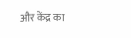और केंद्र का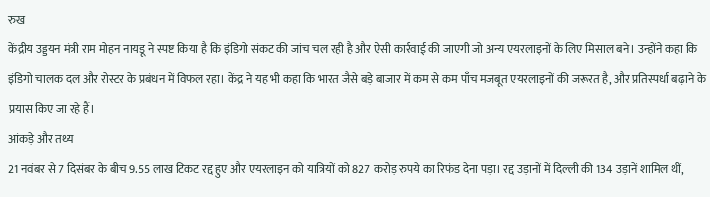रुख
केंद्रीय उड्डयन मंत्री राम मोहन नायडू ने स्पष्ट किया है कि इंडिगो संकट की जांच चल रही है और ऐसी कार्रवाई की जाएगी जो अन्य एयरलाइनों के लिए मिसाल बने। उन्होंने कहा कि इंडिगो चालक दल और रोस्टर के प्रबंधन में विफल रहा। केंद्र ने यह भी कहा कि भारत जैसे बड़े बाजार में कम से कम पाँच मजबूत एयरलाइनों की जरूरत है, और प्रतिस्पर्धा बढ़ाने के प्रयास किए जा रहे हैं।
आंकड़े और तथ्य
21 नवंबर से 7 दिसंबर के बीच 9.55 लाख टिकट रद्द हुए और एयरलाइन को यात्रियों को 827 करोड़ रुपये का रिफंड देना पड़ा। रद्द उड़ानों में दिल्ली की 134 उड़ानें शामिल थीं,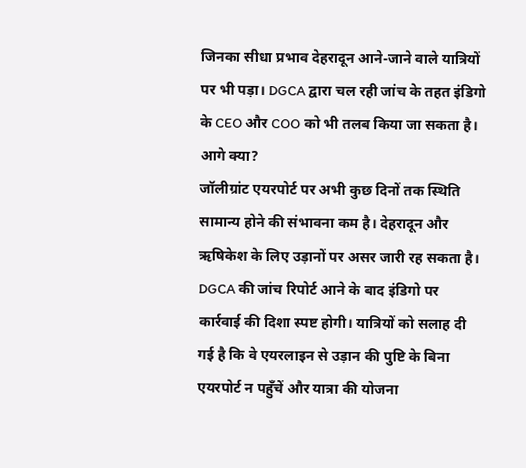जिनका सीधा प्रभाव देहरादून आने-जाने वाले यात्रियों पर भी पड़ा। DGCA द्वारा चल रही जांच के तहत इंडिगो के CEO और COO को भी तलब किया जा सकता है।
आगे क्या?
जॉलीग्रांट एयरपोर्ट पर अभी कुछ दिनों तक स्थिति सामान्य होने की संभावना कम है। देहरादून और ऋषिकेश के लिए उड़ानों पर असर जारी रह सकता है। DGCA की जांच रिपोर्ट आने के बाद इंडिगो पर कार्रवाई की दिशा स्पष्ट होगी। यात्रियों को सलाह दी गई है कि वे एयरलाइन से उड़ान की पुष्टि के बिना एयरपोर्ट न पहुँचें और यात्रा की योजना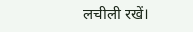लचीली रखें।